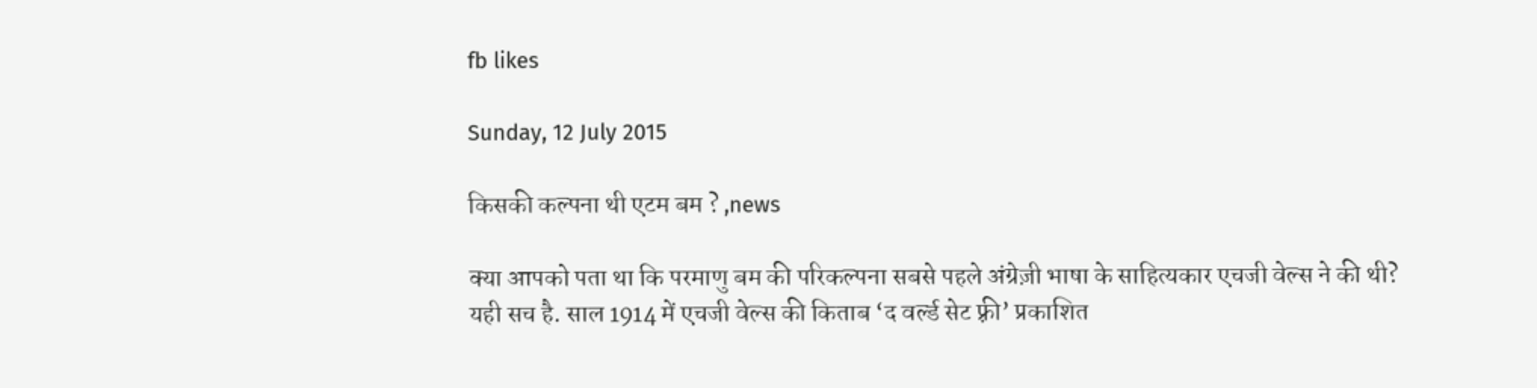fb likes

Sunday, 12 July 2015

किसकी कल्पना थी एटम बम ? ,news

क्या आपको पता था कि परमाणु बम की परिकल्पना सबसे पहले अंग्रेज़ी भाषा के साहित्यकार एचजी वेल्स ने की थी?
यही सच है. साल 1914 में एचजी वेल्स की किताब ‘द वर्ल्ड सेट फ़्री’ प्रकाशित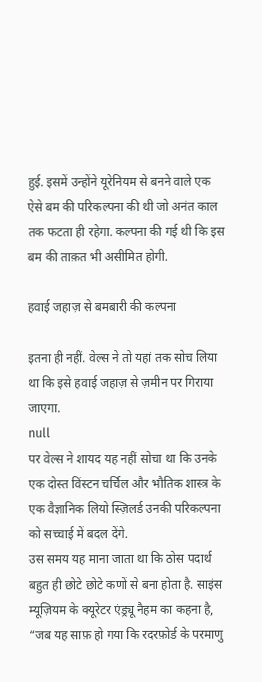हुई. इसमें उन्होंने यूरेनियम से बनने वाले एक ऐसे बम की परिकल्पना की थी जो अनंत काल तक फटता ही रहेगा. कल्पना की गई थी कि इस बम की ताक़त भी असीमित होगी.

हवाई जहाज़ से बमबारी की कल्पना

इतना ही नहीं. वेल्स ने तो यहां तक सोच लिया था कि इसे हवाई जहाज़ से ज़मीन पर गिराया जाएगा.
null
पर वेल्स ने शायद यह नहीं सोचा था कि उनके एक दोस्त विंस्टन चर्चिल और भौतिक शास्त्र के एक वैज्ञानिक लियो स्ज़िलर्ड उनकी परिकल्पना को सच्चाई में बदल देंगे.
उस समय यह माना जाता था कि ठोस पदार्थ बहुत ही छोटे छोटे कणों से बना होता है. साइंस म्यूज़ियम के क्यूरेटर एंड्र्यू नैहम का कहना है, “जब यह साफ़ हो गया कि रदरफ़ोर्ड के परमाणु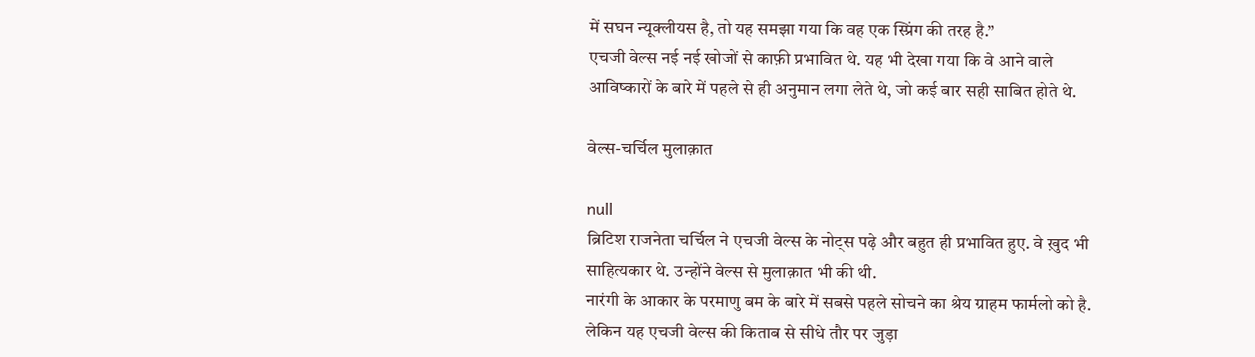में सघन न्यूक्लीयस है, तो यह समझा गया कि वह एक स्प्रिंग की तरह है.”
एचजी वेल्स नई नई खोजों से काफ़ी प्रभावित थे. यह भी देखा गया कि वे आने वाले आविष्कारों के बारे में पहले से ही अनुमान लगा लेते थे, जो कई बार सही साबित होते थे.

वेल्स-चर्चिल मुलाक़ात

null
ब्रिटिश राजनेता चर्चिल ने एचजी वेल्स के नोट्स पढ़े और बहुत ही प्रभावित हुए. वे ख़ुद भी साहित्यकार थे. उन्होंने वेल्स से मुलाक़ात भी की थी.
नारंगी के आकार के परमाणु बम के बारे में सबसे पहले सोचने का श्रेय ग्राहम फार्मलो को है. लेकिन यह एचजी वेल्स की किताब से सीधे तौर पर जुड़ा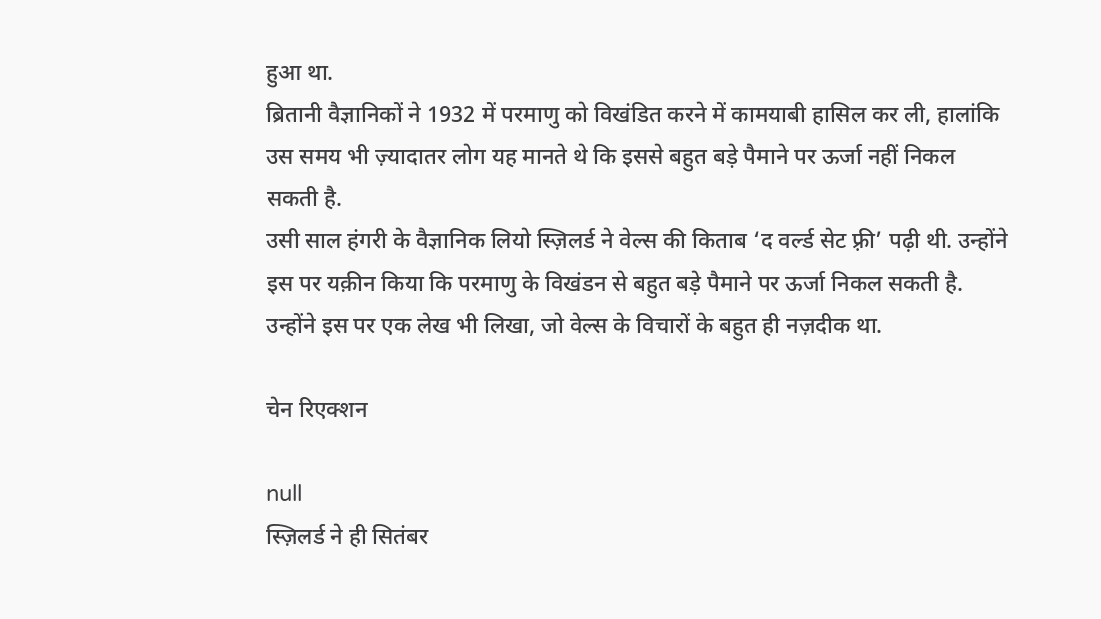हुआ था.
ब्रितानी वैज्ञानिकों ने 1932 में परमाणु को विखंडित करने में कामयाबी हासिल कर ली, हालांकि उस समय भी ज़्यादातर लोग यह मानते थे कि इससे बहुत बड़े पैमाने पर ऊर्जा नहीं निकल सकती है.
उसी साल हंगरी के वैज्ञानिक लियो स्ज़िलर्ड ने वेल्स की किताब ‘द वर्ल्ड सेट फ़्री’ पढ़ी थी. उन्होंने इस पर यक़ीन किया कि परमाणु के विखंडन से बहुत बड़े पैमाने पर ऊर्जा निकल सकती है. उन्होंने इस पर एक लेख भी लिखा, जो वेल्स के विचारों के बहुत ही नज़दीक था.

चेन रिएक्शन

null
स्ज़िलर्ड ने ही सितंबर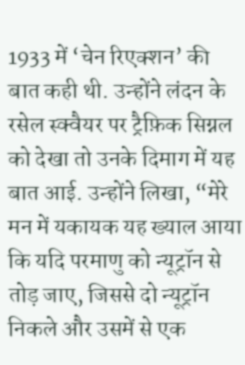1933 में ‘चेन रिएक्शन’ की बात कही थी. उन्होंने लंदन के रसेल स्क्वैयर पर ट्रैफ़िक सिग्नल को देखा तो उनके दिमाग में यह बात आई. उन्होंने लिखा, “मेरे मन में यकायक यह ख्याल आया कि यदि परमाणु को न्यूट्रॉन से तोड़ जाए, जिससे दो न्यूट्रॉन निकले और उसमें से एक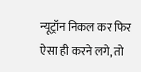न्यूट्रॉन निकल कर फिर ऐसा ही करने लगे, तो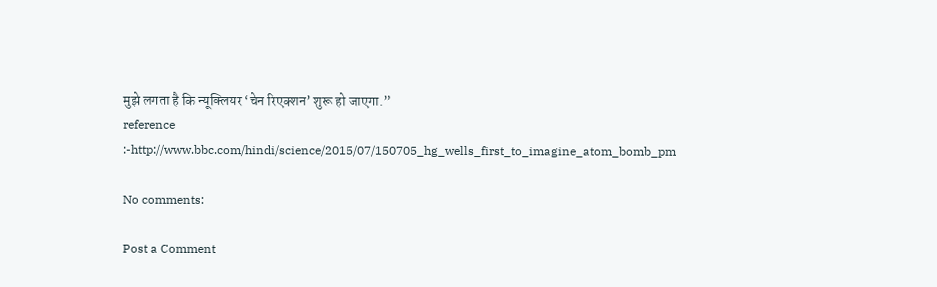मुझे लगता है कि न्यूक्लियर ‘चेन रिएक्शन’ शुरू हो जाएगा.”
reference :-http://www.bbc.com/hindi/science/2015/07/150705_hg_wells_first_to_imagine_atom_bomb_pm

No comments:

Post a Comment